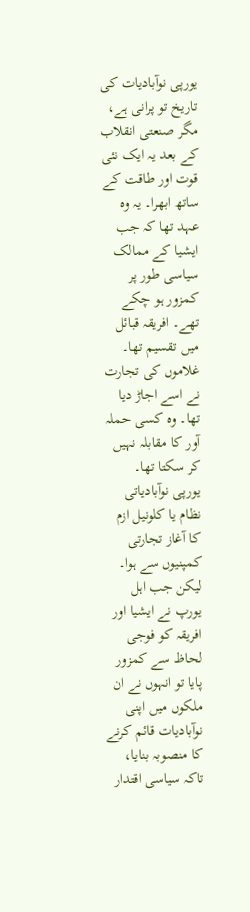یورپی نوآبادیات کی تاریخ تو پرانی ہے، مگر صنعتی انقلاب کے بعد یہ ایک نئی قوت اور طاقت کے ساتھ ابھرا۔ یہ وہ عہد تھا کہ جب ایشیا کے ممالک سیاسی طور پر کمزور ہو چکے تھے۔ افریقہ قبائل میں تقسیم تھا۔ غلاموں کی تجارت نے اسے اجاڑ دیا تھا۔ وہ کسی حملہ آور کا مقابلہ نہیں کر سکتا تھا۔
یورپی نوآبادیاتی نظام یا کلونیل ازم کا آغاز تجارتی کمپنیوں سے ہوا۔ لیکن جب اہل یورپ نے ایشیا اور افریقہ کو فوجی لحاظ سے کمزور پایا تو انہوں نے ان ملکوں میں اپنی نوآبادیات قائم کرنے کا منصوبہ بنایا، تاکہ سیاسی اقتدار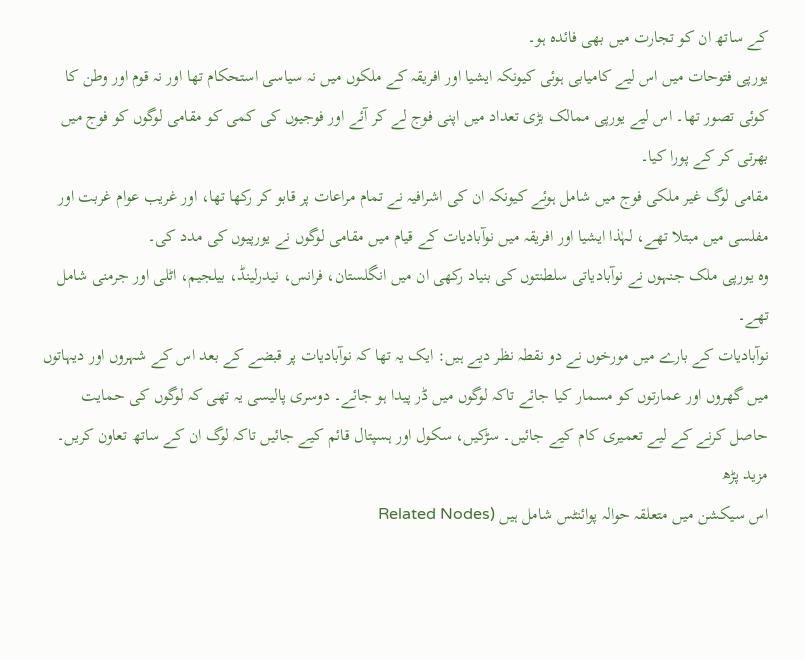کے ساتھ ان کو تجارت میں بھی فائدہ ہو۔
یورپی فتوحات میں اس لیے کامیابی ہوئی کیونکہ ایشیا اور افریقہ کے ملکوں میں نہ سیاسی استحکام تھا اور نہ قوم اور وطن کا کوئی تصور تھا۔ اس لیے یورپی ممالک بڑی تعداد میں اپنی فوج لے کر آئے اور فوجیوں کی کمی کو مقامی لوگوں کو فوج میں بھرتی کر کے پورا کیا۔
مقامی لوگ غیر ملکی فوج میں شامل ہوئے کیونکہ ان کی اشرافیہ نے تمام مراعات پر قابو کر رکھا تھا، اور غریب عوام غربت اور مفلسی میں مبتلا تھے، لہٰذا ایشیا اور افریقہ میں نوآبادیات کے قیام میں مقامی لوگوں نے یورپیوں کی مدد کی۔
وہ یورپی ملک جنہوں نے نوآبادیاتی سلطنتوں کی بنیاد رکھی ان میں انگلستان، فرانس، نیدرلینڈ، بیلجیم، اٹلی اور جرمنی شامل تھے۔
نوآبادیات کے بارے میں مورخوں نے دو نقطہ نظر دیے ہیں: ایک یہ تھا کہ نوآبادیات پر قبضے کے بعد اس کے شہروں اور دیہاتوں میں گھروں اور عمارتوں کو مسمار کیا جائے تاکہ لوگوں میں ڈر پیدا ہو جائے۔ دوسری پالیسی یہ تھی کہ لوگوں کی حمایت حاصل کرنے کے لیے تعمیری کام کیے جائیں۔ سڑکیں، سکول اور ہسپتال قائم کیے جائیں تاکہ لوگ ان کے ساتھ تعاون کریں۔
مزید پڑھ
اس سیکشن میں متعلقہ حوالہ پوائنٹس شامل ہیں (Related Nodes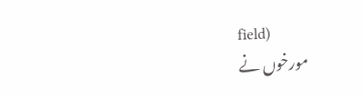field)
مورخوں نے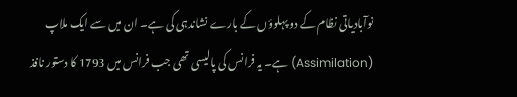نوآبادیاتی نظام کے دو پہلوؤں کے بارے نشاندہی کی ہے۔ ان میں سے ایک ملاپ (Assimilation) ہے۔ یہ فرانس کی پالیسی تھی جب فرانس میں 1793 کا دستور نافذ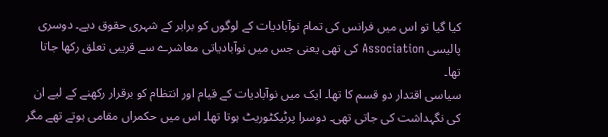کیا گیا تو اس میں فرانس کی تمام نوآبادیات کے لوگوں کو برابر کے شہری حقوق دیے۔ دوسری پالیسی Association کی تھی یعنی جس میں نوآبادیاتی معاشرے سے قریبی تعلق رکھا جاتا تھا۔
سیاسی اقتدار دو قسم کا تھا۔ ایک میں نوآبادیات کے قیام اور انتظام کو برقرار رکھنے کے لیے ان کی نگہداشت کی جاتی تھی۔ دوسرا پرٹیکٹوریٹ ہوتا تھا۔ اس میں حکمراں مقامی ہوتے تھے مگر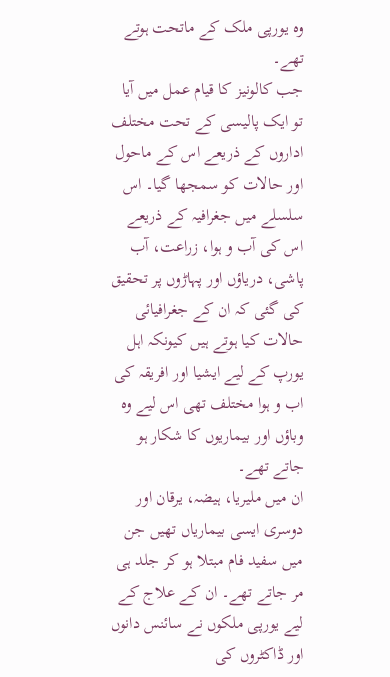وہ یورپی ملک کے ماتحت ہوتے تھے۔
جب کالونیز کا قیام عمل میں آیا تو ایک پالیسی کے تحت مختلف اداروں کے ذریعے اس کے ماحول اور حالات کو سمجھا گیا۔ اس سلسلے میں جغرافیہ کے ذریعے اس کی آب و ہوا، زراعت، آب پاشی، دریاؤں اور پہاڑوں پر تحقیق کی گئی کہ ان کے جغرافیائی حالات کیا ہوتے ہیں کیونکہ اہل یورپ کے لیے ایشیا اور افریقہ کی اب و ہوا مختلف تھی اس لیے وہ وباؤں اور بیماریوں کا شکار ہو جاتے تھے۔
ان میں ملیریا، ہیضہ، یرقان اور دوسری ایسی بیماریاں تھیں جن میں سفید فام مبتلا ہو کر جلد ہی مر جاتے تھے۔ ان کے علاج کے لیے یورپی ملکوں نے سائنس دانوں اور ڈاکٹروں کی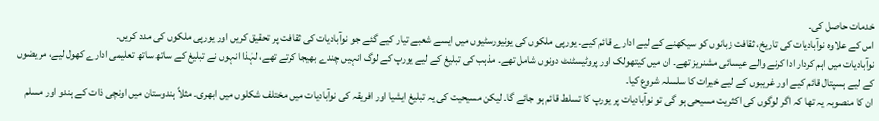خدمات حاصل کی۔
اس کے علاوہ نوآبادیات کی تاریخ، ثقافت زبانوں کو سیکھنے کے لیے ادارے قائم کیے۔ یورپی ملکوں کی یونیورسٹیوں میں ایسے شعبے تیار کیے گئے جو نوآبادیات کی ثقافت پر تحقیق کریں اور یورپی ملکوں کی مدد کریں۔
نوآبادیات میں اہم کردار ادا کرنے والے عیسائی مشنریز تھے۔ ان میں کیتھولک اور پروٹیسٹنٹ دونوں شامل تھے۔ مذہب کی تبلیغ کے لیے یورپ کے لوگ انہیں چندے بھیجا کرتے تھے، لہٰذا انہوں نے تبلیغ کے ساتھ ساتھ تعلیمی ادارے کھول لیے، مریضوں کے لیے ہسپتال قائم کیے اور غریبوں کے لیے خیرات کا سلسلہ شروع کیا۔
ان کا منصوبہ یہ تھا کہ اگر لوگوں کی اکثریت مسیحی ہو گی تو نوآبادیات پر یورپ کا تسلط قائم ہو جائے گا۔ لیکن مسیحیت کی یہ تبلیغ ایشیا اور افریقہ کی نوآبادیات میں مختلف شکلوں میں ابھری۔ مثلاً ہندوستان میں اونچی ذات کے ہندو اور مسلم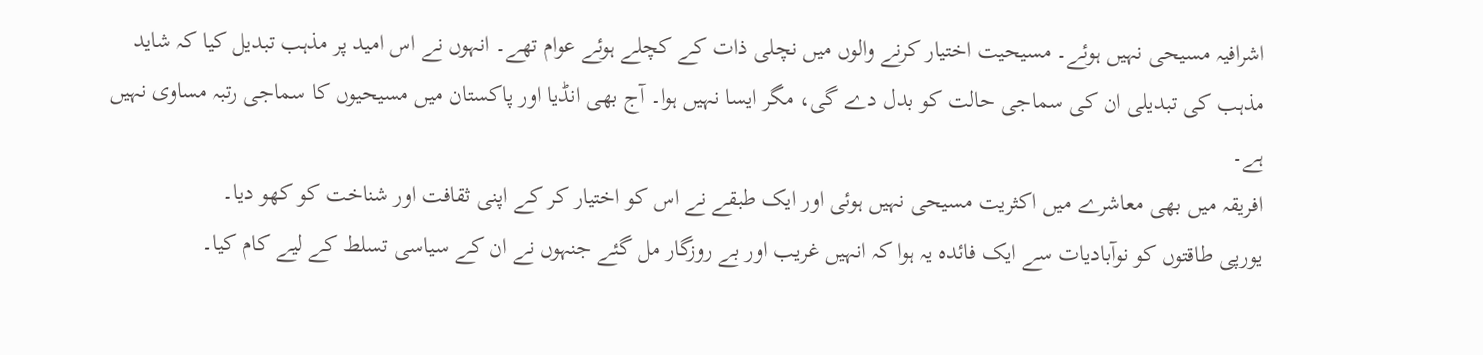اشرافیہ مسیحی نہیں ہوئے۔ مسیحیت اختیار کرنے والوں میں نچلی ذات کے کچلے ہوئے عوام تھے۔ انہوں نے اس امید پر مذہب تبدیل کیا کہ شاید مذہب کی تبدیلی ان کی سماجی حالت کو بدل دے گی، مگر ایسا نہیں ہوا۔ آج بھی انڈیا اور پاکستان میں مسیحیوں کا سماجی رتبہ مساوی نہیں ہے۔
افریقہ میں بھی معاشرے میں اکثریت مسیحی نہیں ہوئی اور ایک طبقے نے اس کو اختیار کر کے اپنی ثقافت اور شناخت کو کھو دیا۔
یورپی طاقتوں کو نوآبادیات سے ایک فائدہ یہ ہوا کہ انہیں غریب اور بے روزگار مل گئے جنہوں نے ان کے سیاسی تسلط کے لیے کام کیا۔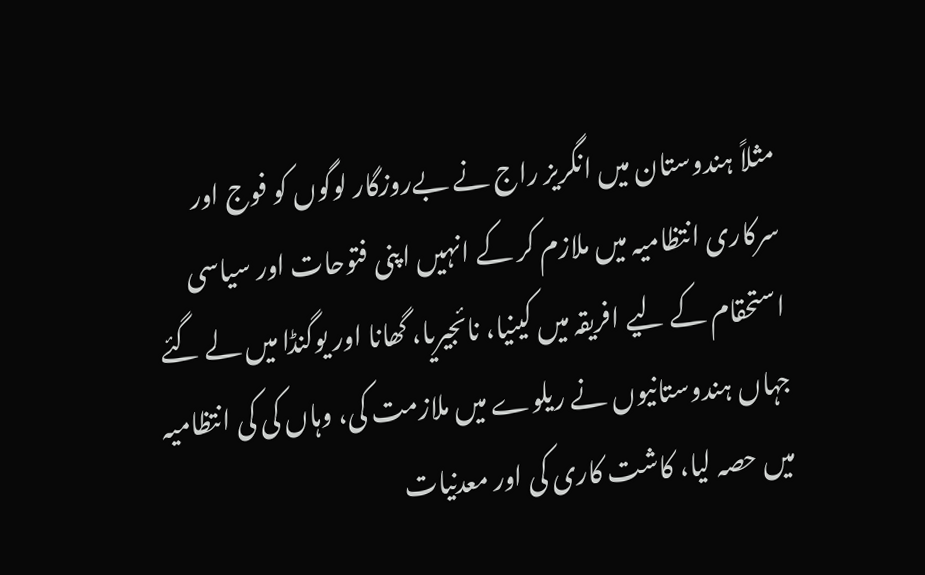مثلاً ہندوستان میں انگریز راج نے بےروزگار لوگوں کو فوج اور سرکاری انتظامیہ میں ملازم کر کے انہیں اپنی فتوحات اور سیاسی استحقام کے لیے افریقہ میں کینیا، نائجیریا، گھانا اور یوگنڈا میں لے گئے جہاں ہندوستانیوں نے ریلوے میں ملازمت کی، وہاں کی کی انتظامیہ میں حصہ لیا، کاشت کاری کی اور معدنیات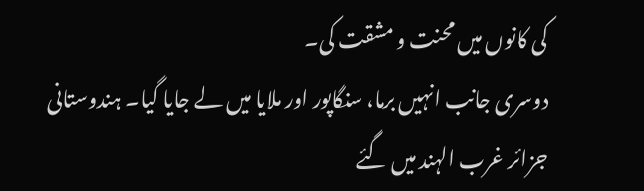کی کانوں میں محنت و مشقت کی۔
دوسری جانب انہیں برما، سنگاپور اور ملایا میں لے جایا گیا۔ ہندوستانی جزائر غرب الہند میں گئے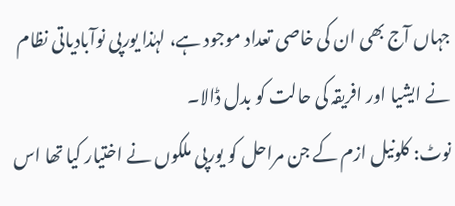جہاں آج بھی ان کی خاصی تعداد موجود ہے، لہٰذا یورپی نوآبادیاتی نظام نے ایشیا اور افریقہ کی حالت کو بدل ڈالا۔
نوٹ: کلونیل ازم کے جن مراحل کو یورپی ملکوں نے اختیار کیا تھا اس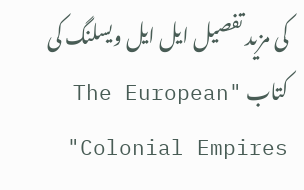کی مزید تفصیل ایل ایل ویسلنگ کی کتاب "The European Colonial Empires"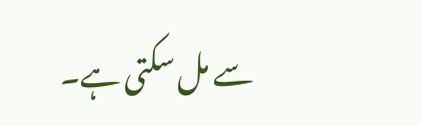سے مل سکتی ہے۔